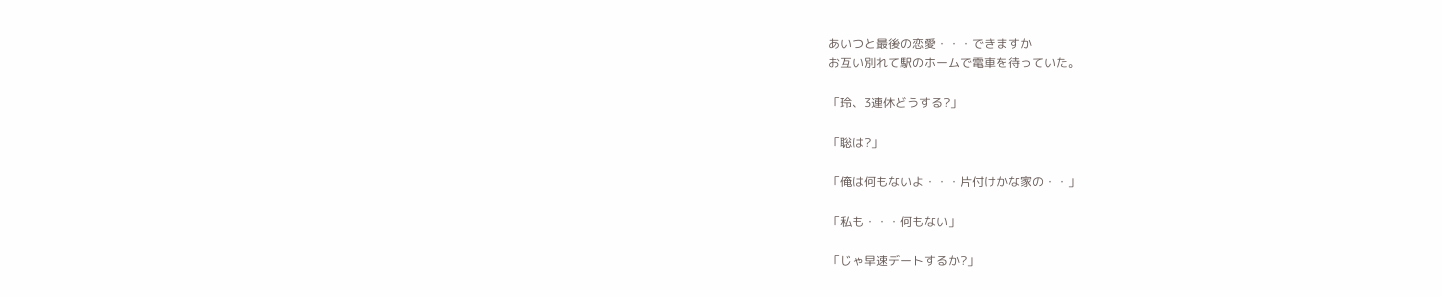あいつと最後の恋愛・・・できますか
お互い別れて駅のホームで電車を待っていた。

「玲、3連休どうする?」

「聡は?」

「俺は何もないよ・・・片付けかな家の・・」

「私も・・・何もない」

「じゃ早速デートするか?」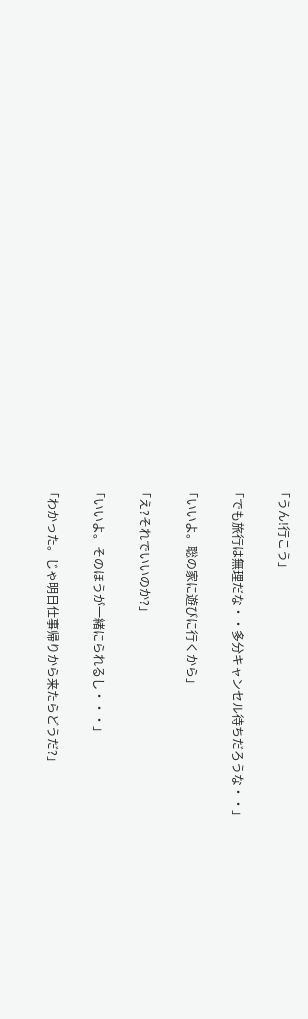「うん!行こう」

「でも旅行は無理だな・・多分キャンセル待ちだろうな・・」

「いいよ。聡の家に遊びに行くから」

「え?それでいいのか?」

「いいよ。そのほうが一緒にられるし・・・」

「わかった。じゃ明日仕事帰りから来たらどうだ?」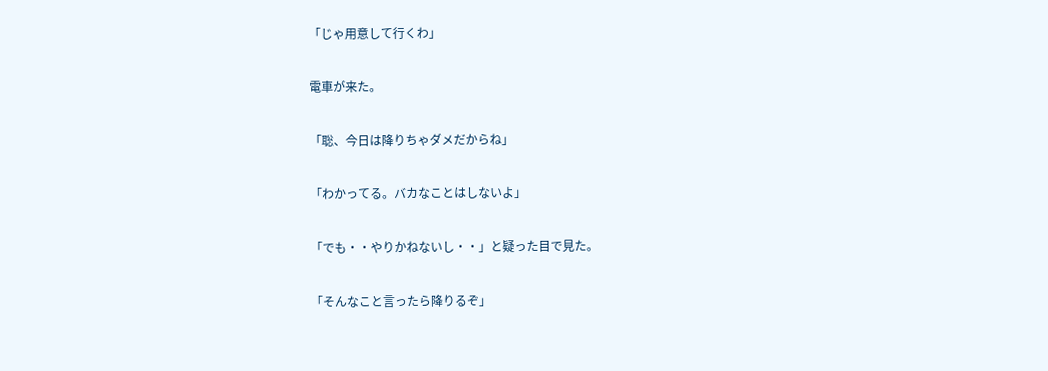「じゃ用意して行くわ」

電車が来た。

「聡、今日は降りちゃダメだからね」

「わかってる。バカなことはしないよ」

「でも・・やりかねないし・・」と疑った目で見た。

「そんなこと言ったら降りるぞ」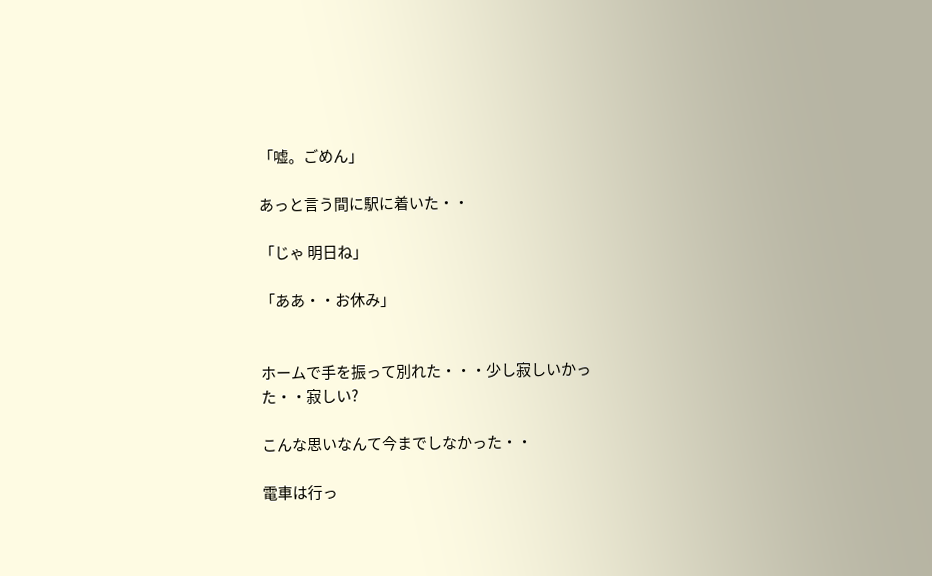「嘘。ごめん」

あっと言う間に駅に着いた・・

「じゃ 明日ね」

「ああ・・お休み」


ホームで手を振って別れた・・・少し寂しいかった・・寂しい?

こんな思いなんて今までしなかった・・

電車は行っ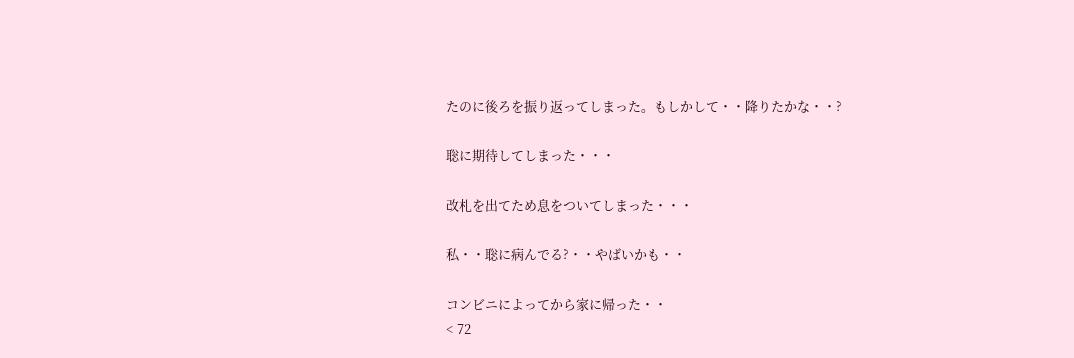たのに後ろを振り返ってしまった。もしかして・・降りたかな・・?

聡に期待してしまった・・・

改札を出てため息をついてしまった・・・

私・・聡に病んでる?・・やばいかも・・

コンビニによってから家に帰った・・
< 72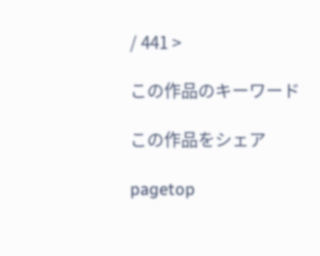/ 441 >

この作品のキーワード

この作品をシェア

pagetop